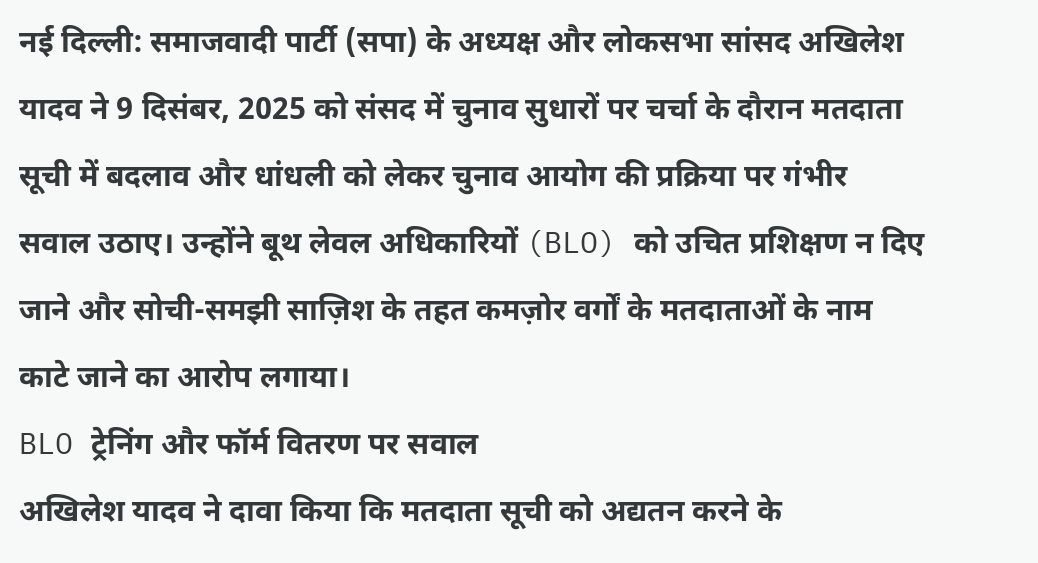नई दिल्ली: समाजवादी पार्टी (सपा) के अध्यक्ष और लोकसभा सांसद अखिलेश यादव ने 9 दिसंबर, 2025 को संसद में चुनाव सुधारों पर चर्चा के दौरान मतदाता सूची में बदलाव और धांधली को लेकर चुनाव आयोग की प्रक्रिया पर गंभीर सवाल उठाए। उन्होंने बूथ लेवल अधिकारियों (BLO) को उचित प्रशिक्षण न दिए जाने और सोची-समझी साज़िश के तहत कमज़ोर वर्गों के मतदाताओं के नाम काटे जाने का आरोप लगाया।
BLO ट्रेनिंग और फॉर्म वितरण पर सवाल
अखिलेश यादव ने दावा किया कि मतदाता सूची को अद्यतन करने के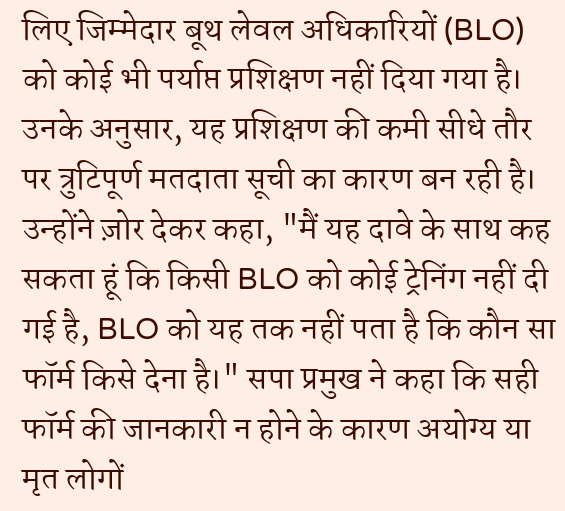लिए जिम्मेदार बूथ लेवल अधिकारियों (BLO) को कोई भी पर्याप्त प्रशिक्षण नहीं दिया गया है। उनके अनुसार, यह प्रशिक्षण की कमी सीधे तौर पर त्रुटिपूर्ण मतदाता सूची का कारण बन रही है।
उन्होंने ज़ोर देकर कहा, "मैं यह दावे के साथ कह सकता हूं कि किसी BLO को कोई ट्रेनिंग नहीं दी गई है, BLO को यह तक नहीं पता है कि कौन सा फॉर्म किसे देना है।" सपा प्रमुख ने कहा कि सही फॉर्म की जानकारी न होने के कारण अयोग्य या मृत लोगों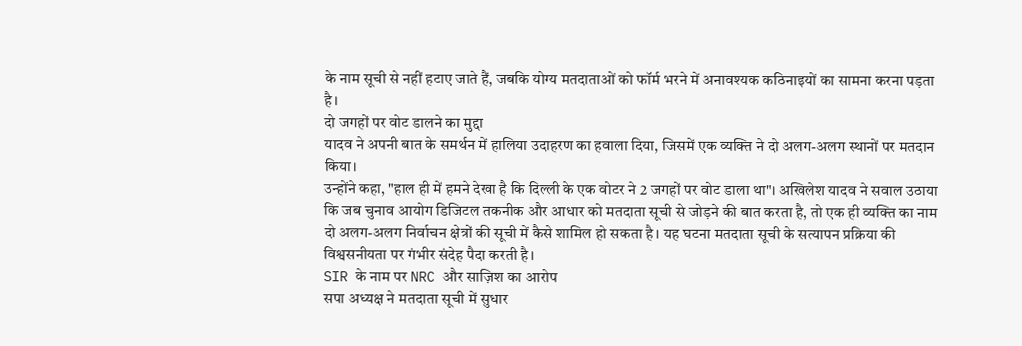के नाम सूची से नहीं हटाए जाते हैं, जबकि योग्य मतदाताओं को फॉर्म भरने में अनावश्यक कठिनाइयों का सामना करना पड़ता है।
दो जगहों पर वोट डालने का मुद्दा
यादव ने अपनी बात के समर्थन में हालिया उदाहरण का हवाला दिया, जिसमें एक व्यक्ति ने दो अलग-अलग स्थानों पर मतदान किया।
उन्होंने कहा, "हाल ही में हमने देखा है कि दिल्ली के एक वोटर ने 2 जगहों पर वोट डाला था"। अखिलेश यादव ने सवाल उठाया कि जब चुनाव आयोग डिजिटल तकनीक और आधार को मतदाता सूची से जोड़ने की बात करता है, तो एक ही व्यक्ति का नाम दो अलग-अलग निर्वाचन क्षेत्रों की सूची में कैसे शामिल हो सकता है। यह घटना मतदाता सूची के सत्यापन प्रक्रिया की विश्वसनीयता पर गंभीर संदेह पैदा करती है।
SIR के नाम पर NRC और साज़िश का आरोप
सपा अध्यक्ष ने मतदाता सूची में सुधार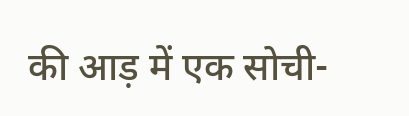की आड़ में एक सोची-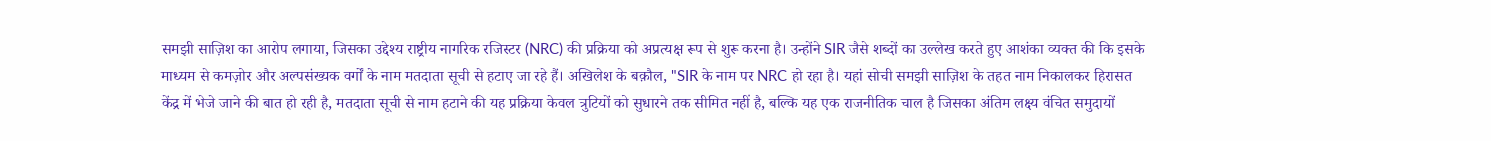समझी साज़िश का आरोप लगाया, जिसका उद्देश्य राष्ट्रीय नागरिक रजिस्टर (NRC) की प्रक्रिया को अप्रत्यक्ष रूप से शुरू करना है। उन्होंने SIR जैसे शब्दों का उल्लेख करते हुए आशंका व्यक्त की कि इसके माध्यम से कमज़ोर और अल्पसंख्यक वर्गों के नाम मतदाता सूची से हटाए जा रहे हैं। अखिलेश के बक़ौल, "SIR के नाम पर NRC हो रहा है। यहां सोची समझी साज़िश के तहत नाम निकालकर हिरासत केंद्र में भेजे जाने की बात हो रही है, मतदाता सूची से नाम हटाने की यह प्रक्रिया केवल त्रुटियों को सुधारने तक सीमित नहीं है, बल्कि यह एक राजनीतिक चाल है जिसका अंतिम लक्ष्य वंचित समुदायों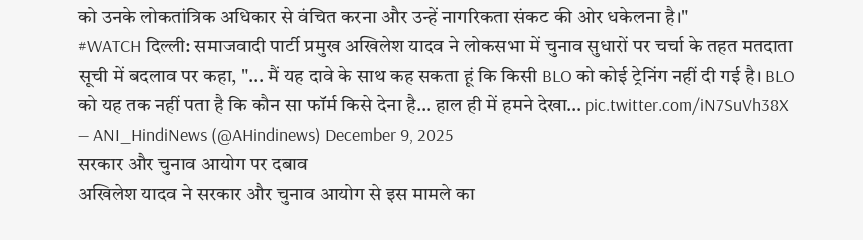को उनके लोकतांत्रिक अधिकार से वंचित करना और उन्हें नागरिकता संकट की ओर धकेलना है।"
#WATCH दिल्ली: समाजवादी पार्टी प्रमुख अखिलेश यादव ने लोकसभा में चुनाव सुधारों पर चर्चा के तहत मतदाता सूची में बदलाव पर कहा, "... मैं यह दावे के साथ कह सकता हूं कि किसी BLO को कोई ट्रेनिंग नहीं दी गई है। BLO को यह तक नहीं पता है कि कौन सा फॉर्म किसे देना है... हाल ही में हमने देखा… pic.twitter.com/iN7SuVh38X
— ANI_HindiNews (@AHindinews) December 9, 2025
सरकार और चुनाव आयोग पर दबाव
अखिलेश यादव ने सरकार और चुनाव आयोग से इस मामले का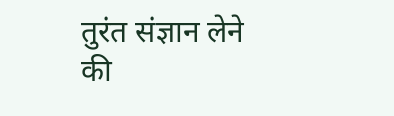तुरंत संज्ञान लेने की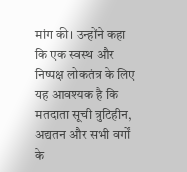मांग की। उन्होंने कहा कि एक स्वस्थ और निष्पक्ष लोकतंत्र के लिए यह आवश्यक है कि मतदाता सूची त्रुटिहीन, अद्यतन और सभी वर्गों के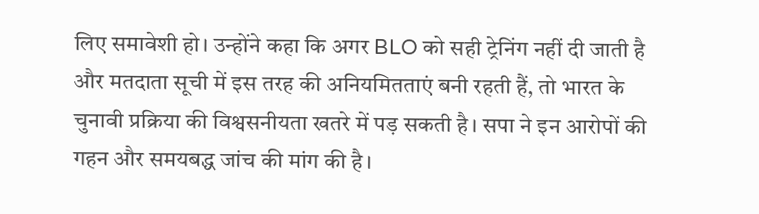लिए समावेशी हो। उन्होंने कहा कि अगर BLO को सही ट्रेनिंग नहीं दी जाती है और मतदाता सूची में इस तरह की अनियमितताएं बनी रहती हैं, तो भारत के चुनावी प्रक्रिया की विश्वसनीयता खतरे में पड़ सकती है। सपा ने इन आरोपों की गहन और समयबद्ध जांच की मांग की है।